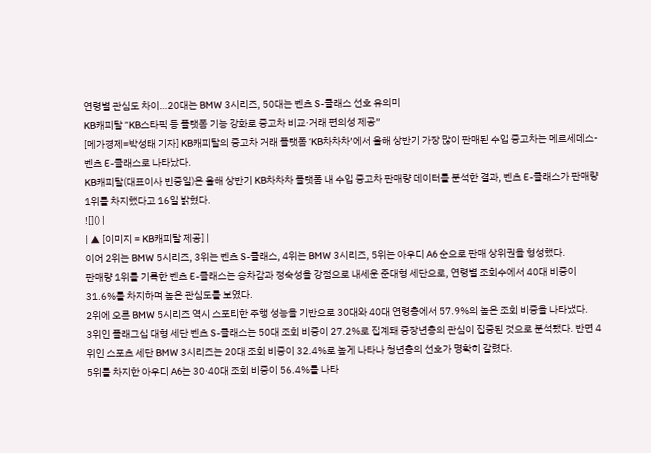연령별 관심도 차이…20대는 BMW 3시리즈, 50대는 벤츠 S-클래스 선호 유의미
KB캐피탈 “KB스타픽 등 플랫폼 기능 강화로 중고차 비교·거래 편의성 제공”
[메가경제=박성태 기자] KB캐피탈의 중고차 거래 플랫폼 ‘KB차차차’에서 올해 상반기 가장 많이 판매된 수입 중고차는 메르세데스-벤츠 E-클래스로 나타났다.
KB캐피탈(대표이사 빈중일)은 올해 상반기 KB차차차 플랫폼 내 수입 중고차 판매량 데이터를 분석한 결과, 벤츠 E-클래스가 판매량 1위를 차지했다고 16일 밝혔다.
![]() |
| ▲ [이미지 = KB캐피탈 제공] |
이어 2위는 BMW 5시리즈, 3위는 벤츠 S-클래스, 4위는 BMW 3시리즈, 5위는 아우디 A6 순으로 판매 상위권을 형성했다.
판매량 1위를 기록한 벤츠 E-클래스는 승차감과 정숙성을 강점으로 내세운 준대형 세단으로, 연령별 조회수에서 40대 비중이 31.6%를 차지하며 높은 관심도를 보였다.
2위에 오른 BMW 5시리즈 역시 스포티한 주행 성능을 기반으로 30대와 40대 연령층에서 57.9%의 높은 조회 비중을 나타냈다.
3위인 플래그십 대형 세단 벤츠 S-클래스는 50대 조회 비중이 27.2%로 집계돼 중장년층의 관심이 집중된 것으로 분석됐다. 반면 4위인 스포츠 세단 BMW 3시리즈는 20대 조회 비중이 32.4%로 높게 나타나 청년층의 선호가 명확히 갈렸다.
5위를 차지한 아우디 A6는 30·40대 조회 비중이 56.4%를 나타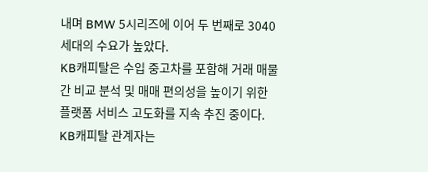내며 BMW 5시리즈에 이어 두 번째로 3040 세대의 수요가 높았다.
KB캐피탈은 수입 중고차를 포함해 거래 매물 간 비교 분석 및 매매 편의성을 높이기 위한 플랫폼 서비스 고도화를 지속 추진 중이다.
KB캐피탈 관계자는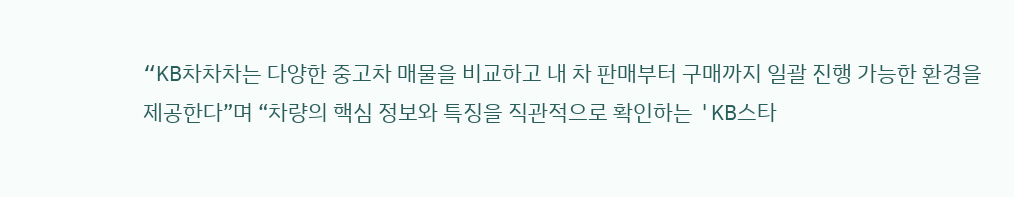“KB차차차는 다양한 중고차 매물을 비교하고 내 차 판매부터 구매까지 일괄 진행 가능한 환경을 제공한다”며 “차량의 핵심 정보와 특징을 직관적으로 확인하는 'KB스타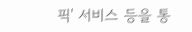픽' 서비스 등을 통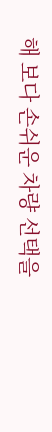해 보다 손쉬운 차량 선택을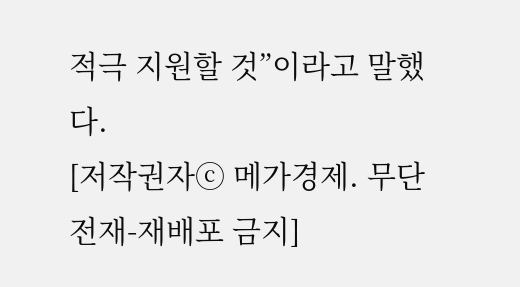적극 지원할 것”이라고 말했다.
[저작권자ⓒ 메가경제. 무단전재-재배포 금지]